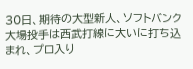30日、期待の大型新人、ソフトバンク大場投手は西武打線に大いに打ち込まれ、プロ入り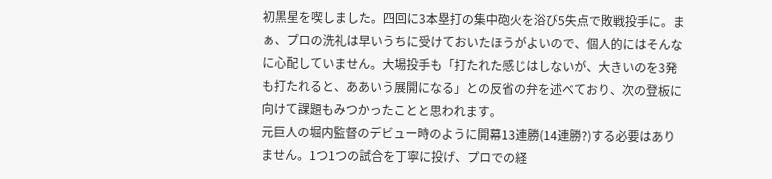初黒星を喫しました。四回に3本塁打の集中砲火を浴び5失点で敗戦投手に。まぁ、プロの洗礼は早いうちに受けておいたほうがよいので、個人的にはそんなに心配していません。大場投手も「打たれた感じはしないが、大きいのを3発も打たれると、ああいう展開になる」との反省の弁を述べており、次の登板に向けて課題もみつかったことと思われます。
元巨人の堀内監督のデビュー時のように開幕13連勝(14連勝?)する必要はありません。1つ1つの試合を丁寧に投げ、プロでの経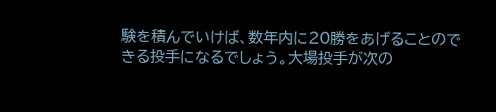験を積んでいけば、数年内に20勝をあげることのできる投手になるでしょう。大場投手が次の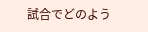試合でどのよう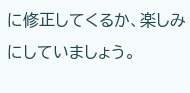に修正してくるか、楽しみにしていましょう。